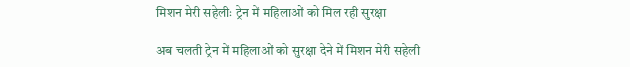मिशन मेरी सहेलीः ट्रेन में महिलाओं को मिल रही सुरक्षा

अब चलती ट्रेन में महिलाओं को सुरक्षा देने में मिशन मेरी सहेली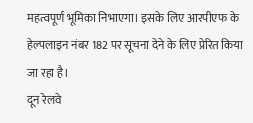महत्वपूर्ण भूमिका निभाएगा। इसके लिए आरपीएफ के हेल्पलाइन नंबर 182 पर सूचना देने के लिए प्रेरित किया जा रहा है।
दून रेलवे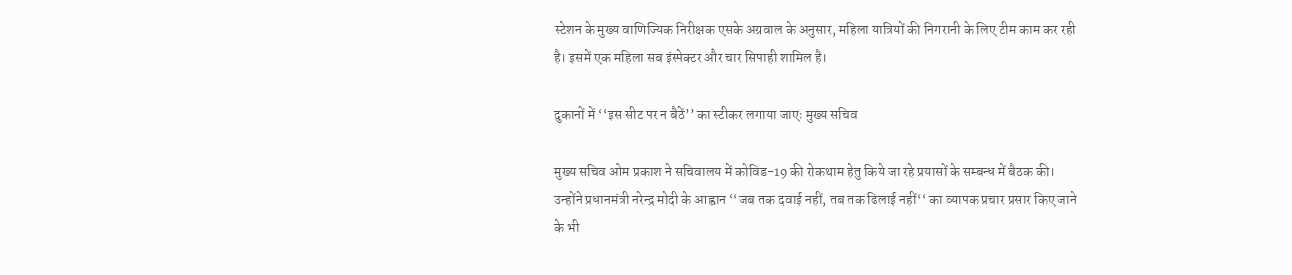स्टेशन के मुख्य वाणिज्यिक निरीक्षक एसके अग्रवाल के अनुसार, महिला यात्रियों की निगरानी के लिए टीम काम कर रही है। इसमें एक महिला सब इंस्पेक्टर और चार सिपाही शामिल है।

दुकानों में ‘‘इस सीट पर न बैठें’’ का स्टीकर लगाया जाएः मुख्य सचिव

मुख्य सचिव ओम प्रकाश ने सचिवालय में कोविड-19 की रोकथाम हेतु किये जा रहे प्रयासों के सम्बन्ध में बैठक की। उन्होंने प्रधानमंत्री नरेन्द्र मोदी के आह्वान ‘‘जब तक दवाई नहीं, तब तक ढिलाई नहीं‘‘ का व्यापक प्रचार प्रसार किए जाने के भी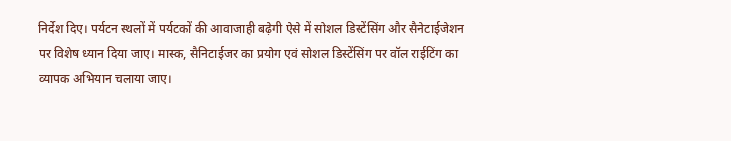निर्देश दिए। पर्यटन स्थलों में पर्यटकों की आवाजाही बढ़ेगी ऐसे में सोशल डिस्टेंसिंग और सैनेटाईजेशन पर विशेष ध्यान दिया जाए। मास्क, सैनिटाईजर का प्रयोग एवं सोशल डिस्टेंसिंग पर वॉल राईटिंग का व्यापक अभियान चलाया जाए।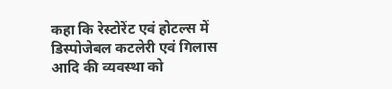कहा कि रेस्टोरेंट एवं होटल्स में डिस्पोजेबल कटलेरी एवं गिलास आदि की व्यवस्था को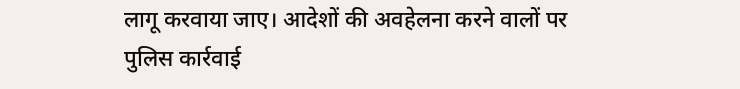लागू करवाया जाए। आदेशों की अवहेलना करने वालों पर पुलिस कार्रवाई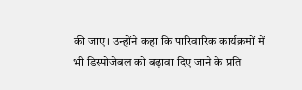की जाए। उन्होंने कहा कि पारिवारिक कार्यक्रमों में भी डिस्पोजेबल को बढ़ावा दिए जाने के प्रति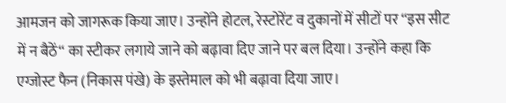आमजन को जागरूक किया जाए। उन्होंने होटल, रेस्टोरेंट व दुकानों में सीटों पर ‘‘इस सीट में न बैठें‘‘ का स्टीकर लगाये जाने को बढ़ावा दिए जाने पर बल दिया। उन्होंने कहा कि एग्जोस्ट फैन (निकास पंखे) के इस्तेमाल को भी बढ़ावा दिया जाए।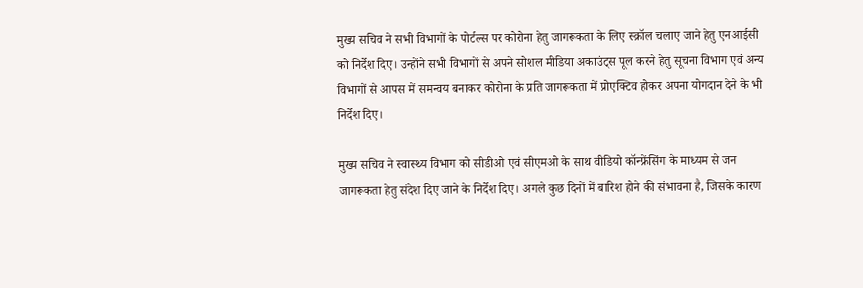मुख्य सचिव ने सभी विभागों के पोर्टल्स पर कोरोना हेतु जागरूकता के लिए स्क्रॉल चलाए जाने हेतु एनआईसी को निर्देश दिए। उन्होंने सभी विभागों से अपने सोशल मीडिया अकाउंट्स पूल करने हेतु सूचना विभाग एवं अन्य विभागों से आपस में समन्वय बनाकर कोरोना के प्रति जागरूकता में प्रोएक्टिव होकर अपना योगदान देने के भी निर्देश दिए।

मुख्य सचिव ने स्वास्थ्य विभाग को सीडीओ एवं सीएमओ के साथ वीडियो कॉन्फ्रेंसिंग के माध्यम से जन जागरूकता हेतु संदेश दिए जाने के निर्देश दिए। अगले कुछ दिनों में बारिश होने की संभावना है, जिसके कारण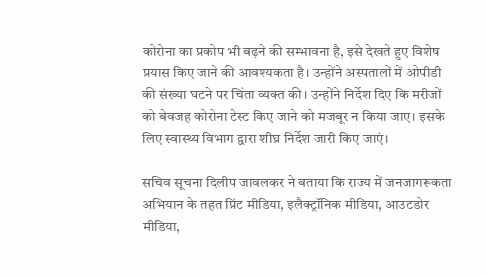कोरोना का प्रकोप भी बढ़ने की सम्भावना है, इसे देखते हुए विशेष प्रयास किए जाने की आवश्यकता है। उन्होंने अस्पतालों में ओपीडी की संख्या घटने पर चिंता व्यक्त की। उन्होंने निर्देश दिए कि मरीजों को बेवजह कोरोना टेस्ट किए जाने को मजबूर न किया जाए। इसके लिए स्वास्थ्य विभाग द्वारा शीघ्र निर्देश जारी किए जाएं।

सचिव सूचना दिलीप जावलकर ने बताया कि राज्य में जनजागरूकता अभियान के तहत प्रिंट मीडिया, इलैक्ट्रॉनिक मीडिया, आउटडोर मीडिया,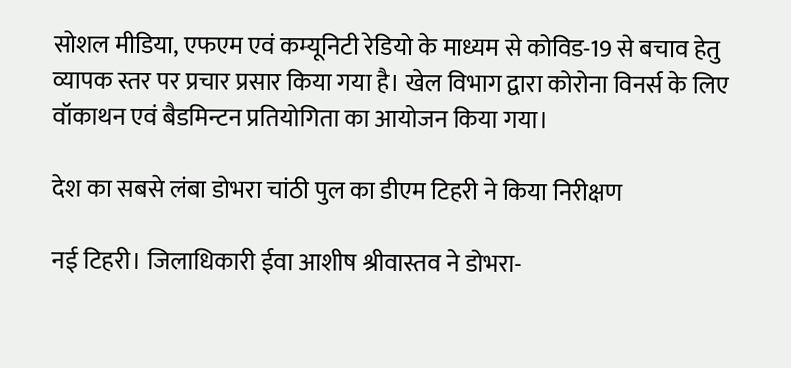सोशल मीडिया, एफएम एवं कम्यूनिटी रेडियो के माध्यम से कोविड-19 से बचाव हेतु व्यापक स्तर पर प्रचार प्रसार किया गया है। खेल विभाग द्वारा कोरोना विनर्स के लिए वॉकाथन एवं बैडमिन्टन प्रतियोगिता का आयोजन किया गया।

देश का सबसे लंबा डोभरा चांठी पुल का डीएम टिहरी ने किया निरीक्षण

नई टिहरी। जिलाधिकारी ईवा आशीष श्रीवास्तव ने डोभरा-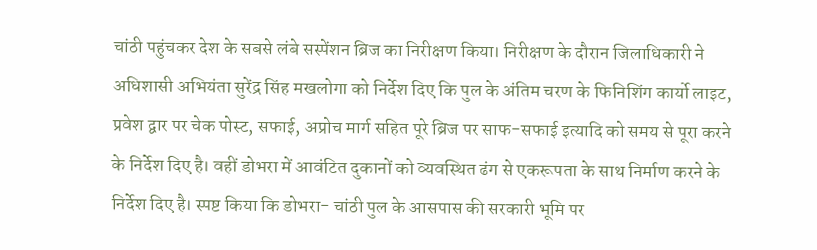चांठी पहुंचकर देश के सबसे लंबे सस्पेंशन ब्रिज का निरीक्षण किया। निरीक्षण के दौरान जिलाधिकारी ने अधिशासी अभियंता सुरेंद्र सिंह मखलोगा को निर्देश दिए कि पुल के अंतिम चरण के फिनिशिंग कार्यो लाइट, प्रवेश द्वार पर चेक पोस्ट, सफाई, अप्रोच मार्ग सहित पूरे ब्रिज पर साफ-सफाई इत्यादि को समय से पूरा करने के निर्देश दिए है। वहीं डोभरा में आवंटित दुकानों को व्यवस्थित ढंग से एकरूपता के साथ निर्माण करने के निर्देश दिए है। स्पष्ट किया कि डोभरा- चांठी पुल के आसपास की सरकारी भूमि पर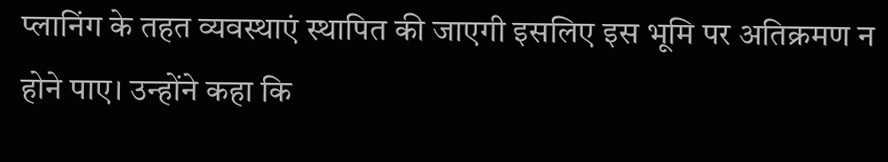प्लानिंग के तहत व्यवस्थाएं स्थापित की जाएगी इसलिए इस भूमि पर अतिक्रमण न होने पाए। उन्होंने कहा कि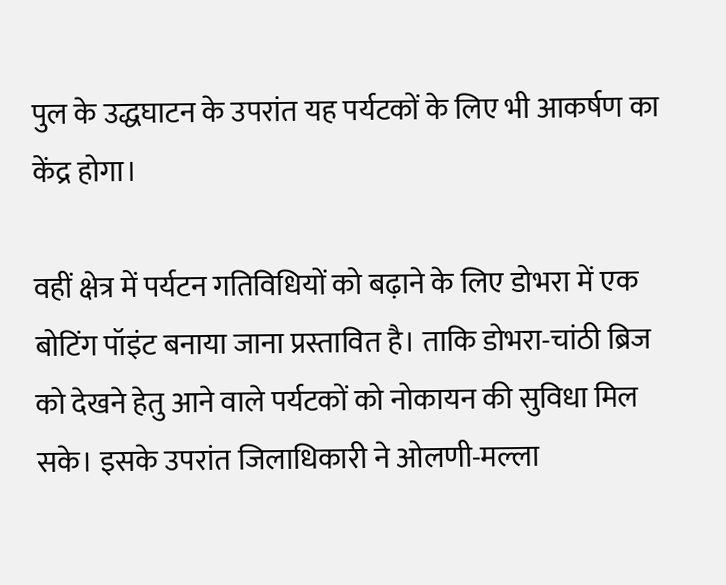पुल के उद्धघाटन के उपरांत यह पर्यटकों के लिए भी आकर्षण का केंद्र होगा।

वहीं क्षेत्र में पर्यटन गतिविधियों को बढ़ाने के लिए डोभरा में एक बोटिंग पॉइंट बनाया जाना प्रस्तावित है। ताकि डोभरा-चांठी ब्रिज को देखने हेतु आने वाले पर्यटकों को नोकायन की सुविधा मिल सके। इसके उपरांत जिलाधिकारी ने ओलणी-मल्ला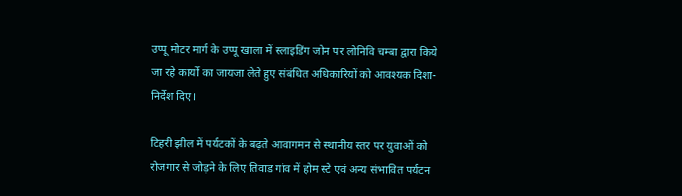उप्पू मोटर मार्ग के उप्पू खाला में स्लाइडिंग जोन पर लोनिवि चम्बा द्वारा किये जा रहे कार्यो का जायजा लेते हुए संबंधित अधिकारियों को आवश्यक दिशा-निर्देश दिए।

टिहरी झील में पर्यटकों के बढ़ते आवागमन से स्थानीय स्तर पर युवाओं को रोजगार से जोड़ने के लिए तिवाड गांव में होम स्टे एवं अन्य संभावित पर्यटन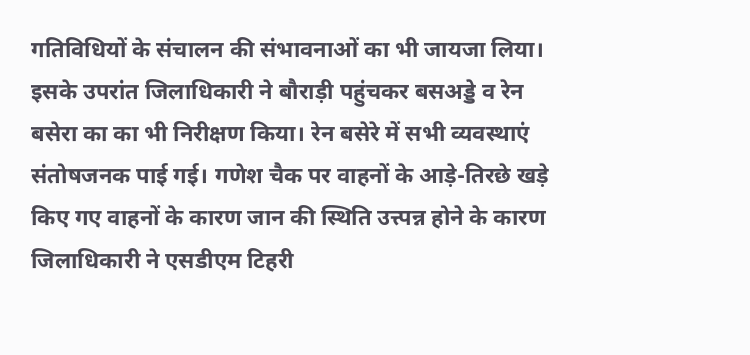गतिविधियों के संचालन की संभावनाओं का भी जायजा लिया। इसके उपरांत जिलाधिकारी ने बौराड़ी पहुंचकर बसअड्डे व रेन बसेरा का का भी निरीक्षण किया। रेन बसेरे में सभी व्यवस्थाएं संतोषजनक पाई गई। गणेश चैक पर वाहनों के आड़े-तिरछे खड़े किए गए वाहनों के कारण जान की स्थिति उत्त्पन्न होने के कारण जिलाधिकारी ने एसडीएम टिहरी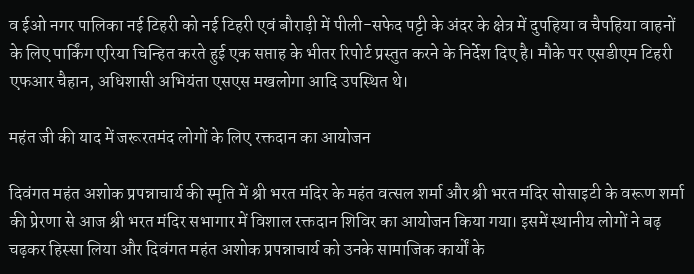व ईओ नगर पालिका नई टिहरी को नई टिहरी एवं बौराड़ी में पीली-सफेद पट्टी के अंदर के क्षेत्र में दुपहिया व चैपहिया वाहनों के लिए पार्किंग एरिया चिन्हित करते हुई एक सप्ताह के भीतर रिपोर्ट प्रस्तुत करने के निर्देश दिए है। मौके पर एसडीएम टिहरी एफआर चैहान, अधिशासी अभियंता एसएस मखलोगा आदि उपस्थित थे।

महंत जी की याद में जरूरतमंद लोगों के लिए रक्तदान का आयोजन

दिवंगत महंत अशोक प्रपन्नाचार्य की स्मृति में श्री भरत मंदिर के महंत वत्सल शर्मा और श्री भरत मंदिर सोसाइटी के वरूण शर्मा की प्रेरणा से आज श्री भरत मंदिर सभागार में विशाल रक्तदान शिविर का आयोजन किया गया। इसमें स्थानीय लोगों ने बढ़ चढ़कर हिस्सा लिया और दिवंगत महंत अशोक प्रपन्नाचार्य को उनके सामाजिक कार्यों के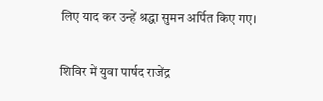लिए याद कर उन्हें श्रद्धा सुमन अर्पित किए गए।

शिविर में युवा पार्षद राजेंद्र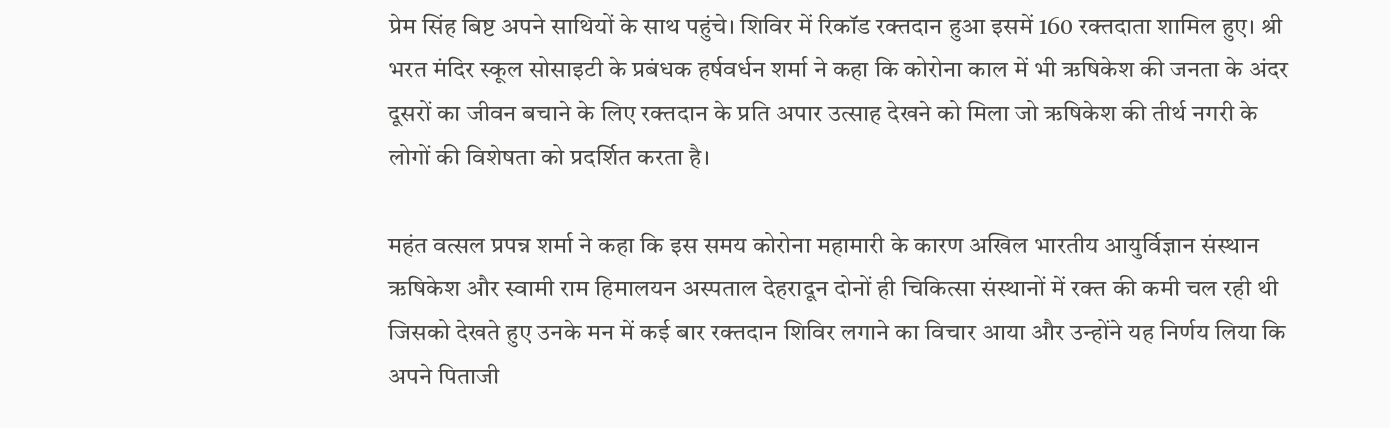प्रेम सिंह बिष्ट अपने साथियों के साथ पहुंचे। शिविर में रिकॉड रक्तदान हुआ इसमें 160 रक्तदाता शामिल हुए। श्री भरत मंदिर स्कूल सोसाइटी के प्रबंधक हर्षवर्धन शर्मा ने कहा कि कोरोना काल में भी ऋषिकेश की जनता के अंदर दूसरों का जीवन बचाने के लिए रक्तदान के प्रति अपार उत्साह देखने को मिला जो ऋषिकेश की तीर्थ नगरी के लोगों की विशेषता को प्रदर्शित करता है।

महंत वत्सल प्रपन्न शर्मा ने कहा कि इस समय कोरोना महामारी के कारण अखिल भारतीय आयुर्विज्ञान संस्थान ऋषिकेश और स्वामी राम हिमालयन अस्पताल देहरादून दोनों ही चिकित्सा संस्थानों में रक्त की कमी चल रही थी जिसको देखते हुए उनके मन में कई बार रक्तदान शिविर लगाने का विचार आया और उन्होंने यह निर्णय लिया कि अपने पिताजी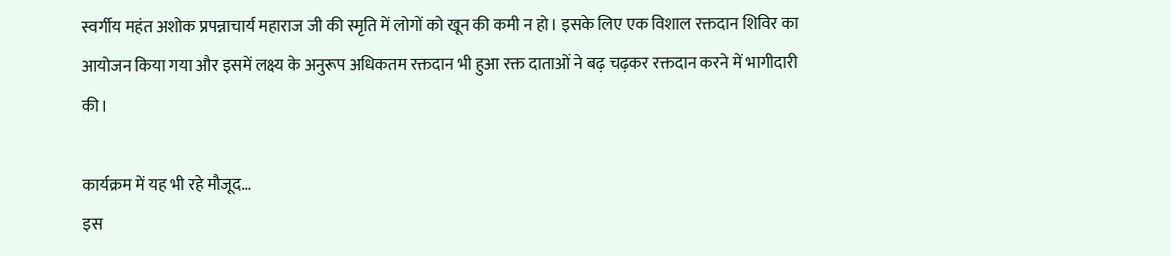स्वर्गीय महंत अशोक प्रपन्नाचार्य महाराज जी की स्मृति में लोगों को खून की कमी न हो। इसके लिए एक विशाल रक्तदान शिविर का आयोजन किया गया और इसमें लक्ष्य के अनुरूप अधिकतम रक्तदान भी हुआ रक्त दाताओं ने बढ़ चढ़कर रक्तदान करने में भागीदारी की।

कार्यक्रम में यह भी रहे मौजूद…
इस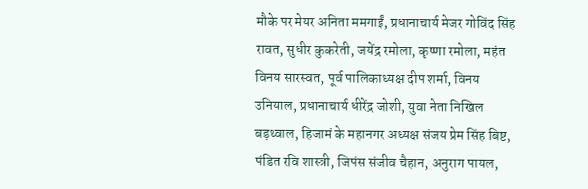मौके पर मेयर अनिता ममगाईं, प्रधानाचार्य मेजर गोविंद सिंह रावत, सुधीर कुकरेती, जयेंद्र रमोला, कृष्णा रमोला, महंत विनय सारस्वत, पूर्व पालिकाध्यक्ष दीप शर्मा, विनय उनियाल, प्रधानाचार्य धीरेंद्र जोशी, युवा नेता निखिल बड़थ्वाल, हिजामं के महानगर अध्यक्ष संजय प्रेम सिंह बिष्ट, पंडित रवि शास्त्री, जिपंस संजीव चैहान, अनुराग पायल,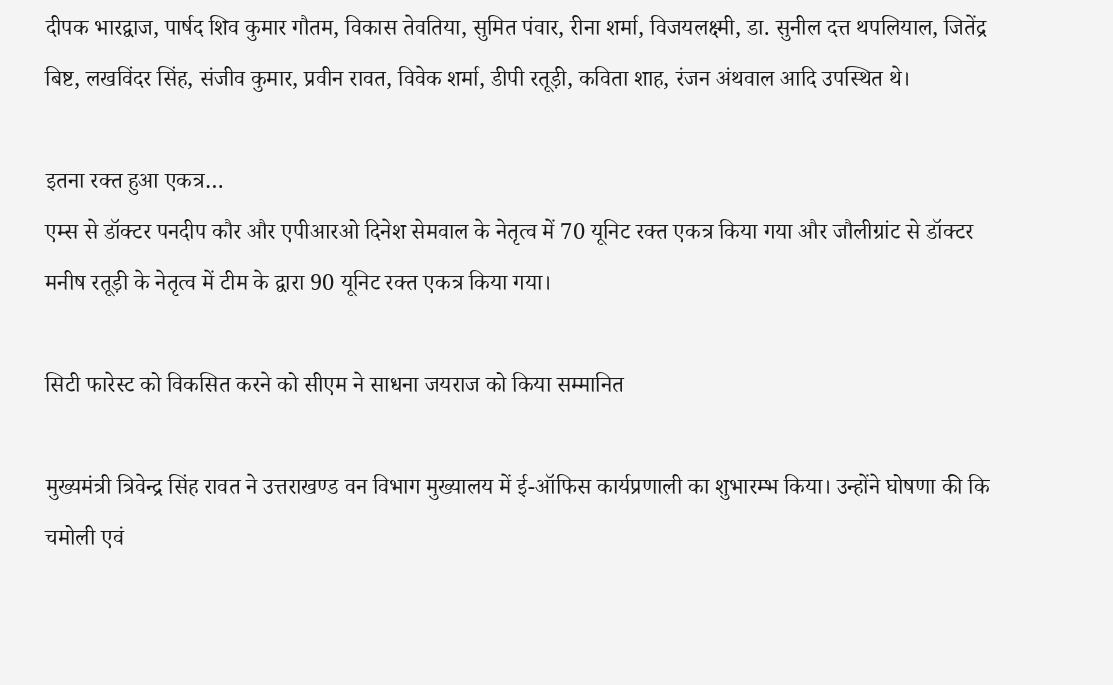दीपक भारद्वाज, पार्षद शिव कुमार गौतम, विकास तेवतिया, सुमित पंवार, रीना शर्मा, विजयलक्ष्मी, डा. सुनील दत्त थपलियाल, जितेंद्र बिष्ट, लखविंदर सिंह, संजीव कुमार, प्रवीन रावत, विवेक शर्मा, डीपी रतूड़ी, कविता शाह, रंजन अंथवाल आदि उपस्थित थे।

इतना रक्त हुआ एकत्र…
एम्स से डॉक्टर पनदीप कौर और एपीआरओ दिनेश सेमवाल के नेतृत्व में 70 यूनिट रक्त एकत्र किया गया और जौलीग्रांट से डॉक्टर मनीष रतूड़ी के नेतृत्व में टीम के द्वारा 90 यूनिट रक्त एकत्र किया गया।

सिटी फारेस्ट को विकसित करने को सीएम ने साधना जयराज को किया सम्मानित

मुख्यमंत्री त्रिवेन्द्र सिंह रावत ने उत्तराखण्ड वन विभाग मुख्यालय में ई-ऑफिस कार्यप्रणाली का शुभारम्भ किया। उन्होंने घोषणा की कि चमोली एवं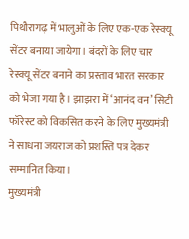पिथौरागढ़ में भालुओं के लिए एक-एक रेस्क्यू सेंटर बनाया जायेगा। बंदरों के लिए चार रेस्क्यू सेंटर बनाने का प्रस्ताव भारत सरकार को भेजा गया है। झाझरा में ‘आनंद वन’ सिटी फॉरेस्ट को विकसित करने के लिए मुख्यमंत्री ने साधना जयराज को प्रशस्ति पत्र देकर सम्मानित किया।
मुख्यमंत्री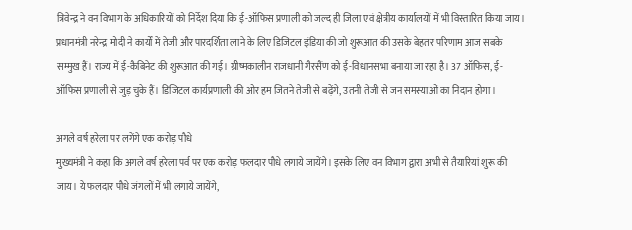त्रिवेन्द्र ने वन विभाग के अधिकारियों को निर्देश दिया कि ई-ऑफिस प्रणाली को जल्द ही जिला एवं क्षेत्रीय कार्यालयों में भी विस्तारित किया जाय। प्रधानमंत्री नरेन्द्र मोदी ने कार्यों में तेजी और पारदर्शिता लाने के लिए डिजिटल इंडिया की जो शुरूआत की उसके बेहतर परिणाम आज सबके सम्मुख हैं। राज्य में ई-कैबिनेट की शुरूआत की गई। ग्रीष्मकालीन राजधानी गैरसैंण को ई-विधानसभा बनाया जा रहा है। 37 ऑफिस, ई-ऑफिस प्रणाली से जुड़ चुके हैं। डिजिटल कार्यप्रणाली की ओर हम जितने तेजी से बढ़ेंगे, उतनी तेजी से जन समस्याओं का निदान होगा।

अगले वर्ष हरेला पर लगेंगे एक करोड़ पौधे
मुख्यमंत्री ने कहा कि अगले वर्ष हरेला पर्व पर एक करोड़ फलदार पौधे लगाये जायेंगे। इसके लिए वन विभाग द्वारा अभी से तैयारियां शुरू की जाय। ये फलदार पौधे जंगलों में भी लगाये जायेंगे,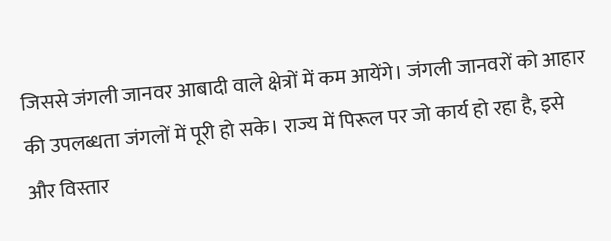जिससे जंगली जानवर आबादी वाले क्षेत्रों में कम आयेंगे। जंगली जानवरों को आहार की उपलब्धता जंगलों में पूरी हो सके। राज्य में पिरूल पर जो कार्य हो रहा है, इसे और विस्तार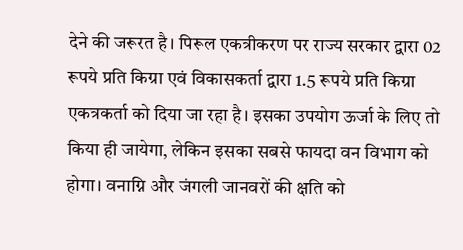देने की जरूरत है। पिरूल एकत्रीकरण पर राज्य सरकार द्वारा 02 रूपये प्रति किग्रा एवं विकासकर्ता द्वारा 1.5 रूपये प्रति किग्रा एकत्रकर्ता को दिया जा रहा है। इसका उपयोग ऊर्जा के लिए तो किया ही जायेगा, लेकिन इसका सबसे फायदा वन विभाग को होगा। वनाग्नि और जंगली जानवरों की क्षति को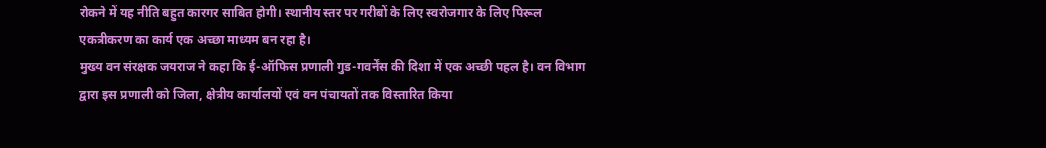रोकने में यह नीति बहुत कारगर साबित होगी। स्थानीय स्तर पर गरीबों के लिए स्वरोजगार के लिए पिरूल एकत्रीकरण का कार्य एक अच्छा माध्यम बन रहा है।
मुख्य वन संरक्षक जयराज ने कहा कि ई-ऑफिस प्रणाली गुड-गवर्नेंस की दिशा में एक अच्छी पहल है। वन विभाग द्वारा इस प्रणाली को जिला, क्षेत्रीय कार्यालयों एवं वन पंचायतों तक विस्तारित किया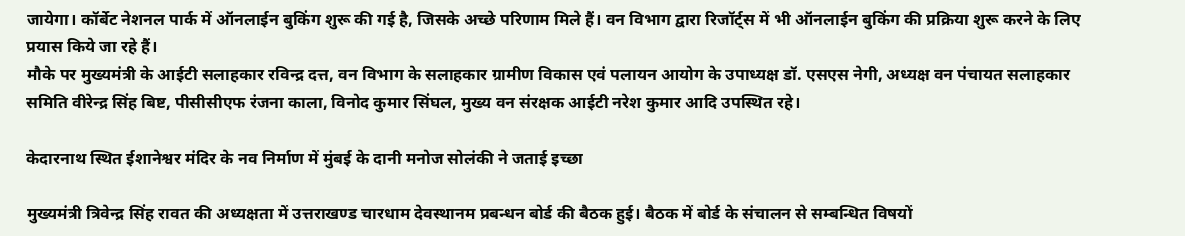जायेगा। कॉर्बेट नेशनल पार्क में ऑनलाईन बुकिंग शुरू की गई है, जिसके अच्छे परिणाम मिले हैं। वन विभाग द्वारा रिजॉर्ट्स में भी ऑनलाईन बुकिंग की प्रक्रिया शुरू करने के लिए प्रयास किये जा रहे हैं।
मौके पर मुख्यमंत्री के आईटी सलाहकार रविन्द्र दत्त, वन विभाग के सलाहकार ग्रामीण विकास एवं पलायन आयोग के उपाध्यक्ष डॉ. एसएस नेगी, अध्यक्ष वन पंचायत सलाहकार समिति वीरेन्द्र सिंह बिष्ट, पीसीसीएफ रंजना काला, विनोद कुमार सिंघल, मुख्य वन संरक्षक आईटी नरेश कुमार आदि उपस्थित रहे।

केदारनाथ स्थित ईशानेश्वर मंदिर के नव निर्माण में मुंबई के दानी मनोज सोलंकी ने जताई इच्छा

मुख्यमंत्री त्रिवेन्द्र सिंह रावत की अध्यक्षता में उत्तराखण्ड चारधाम देवस्थानम प्रबन्धन बोर्ड की बैठक हुई। बैठक में बोर्ड के संचालन से सम्बन्धित विषयों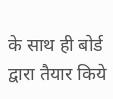के साथ ही बोर्ड द्वारा तैयार किये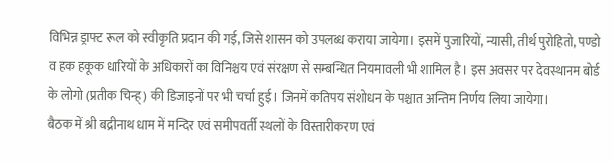विभिन्न ड्राफ्ट रूल को स्वीकृति प्रदान की गई, जिसे शासन को उपलब्ध कराया जायेगा। इसमें पुजारियों, न्यासी, तीर्थ पुरोहितो, पण्डो व हक हकूक धारियों के अधिकारों का विनिश्चय एवं संरक्षण से सम्बन्धित नियमावली भी शामिल है। इस अवसर पर देवस्थानम बोर्ड के लोगो (प्रतीक चिन्ह्) की डिजाइनों पर भी चर्चा हुई। जिनमें कतिपय संशोधन के पश्चात अन्तिम निर्णय लिया जायेगा।
बैठक में श्री बद्रीनाथ धाम में मन्दिर एवं समीपवर्ती स्थलों के विस्तारीकरण एवं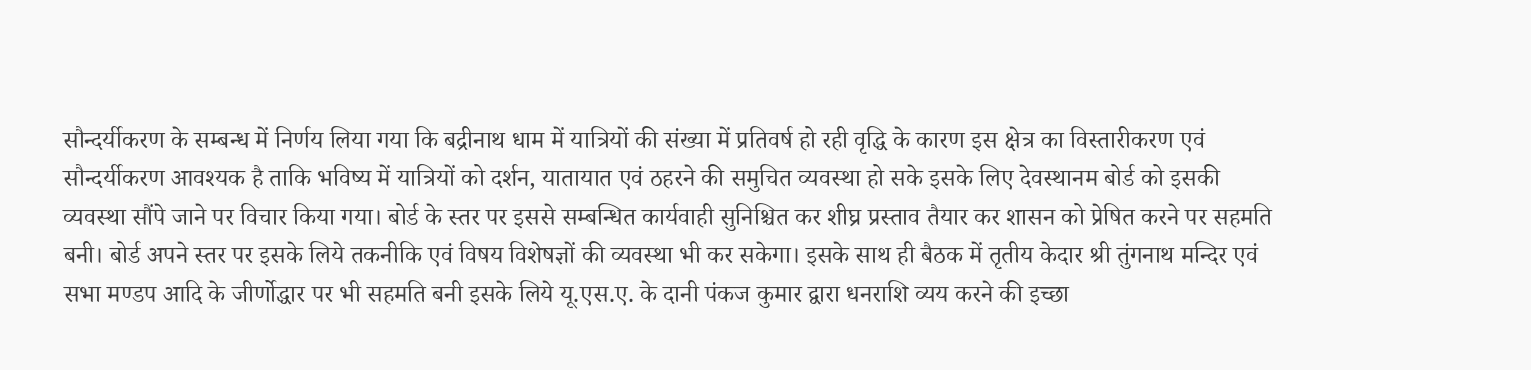सौन्दर्यीकरण के सम्बन्ध में निर्णय लिया गया कि बद्रीनाथ धाम में यात्रियों की संख्या में प्रतिवर्ष हो रही वृद्धि के कारण इस क्षेत्र का विस्तारीकरण एवं सौन्दर्यीकरण आवश्यक है ताकि भविष्य में यात्रियों को दर्शन, यातायात एवं ठहरने की समुचित व्यवस्था हो सके इसके लिए देवस्थानम बोर्ड को इसकी व्यवस्था सौंपे जाने पर विचार किया गया। बोर्ड के स्तर पर इससे सम्बन्धित कार्यवाही सुनिश्चित कर शीघ्र प्रस्ताव तैयार कर शासन को प्रेषित करने पर सहमति बनी। बोर्ड अपने स्तर पर इसके लिये तकनीकि एवं विषय विशेषज्ञों की व्यवस्था भी कर सकेगा। इसके साथ ही बैठक में तृतीय केदार श्री तुंगनाथ मन्दिर एवं सभा मण्डप आदि के जीर्णोद्धार पर भी सहमति बनी इसके लिये यू.एस.ए. के दानी पंकज कुमार द्वारा धनराशि व्यय करने की इच्छा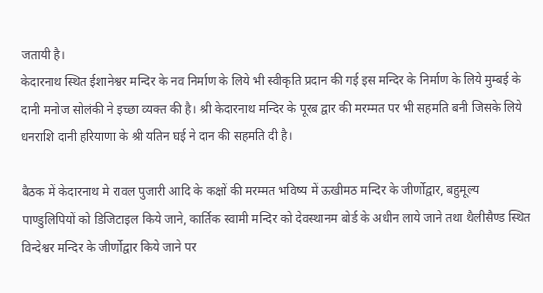जतायी है।
केदारनाथ स्थित ईशानेश्वर मन्दिर के नव निर्माण के लिये भी स्वीकृति प्रदान की गई इस मन्दिर के निर्माण के लिये मुम्बई के दानी मनोज सोलंकी ने इच्छा व्यक्त की है। श्री केदारनाथ मन्दिर के पूरब द्वार की मरम्मत पर भी सहमति बनी जिसके लिये धनराशि दानी हरियाणा के श्री यतिन घई ने दान की सहमति दी है।

बैठक में केदारनाथ मे रावल पुजारी आदि के कक्षों की मरम्मत भविष्य में ऊखीमठ मन्दिर के जीर्णोद्वार, बहुमूल्य पाण्डुलिपियों को डिजिटाइल किये जाने, कार्तिक स्वामी मन्दिर को देवस्थानम बोर्ड के अधीन लाये जाने तथा थैलीसैण्ड स्थित विन्देश्वर मन्दिर के जीर्णोद्वार किये जाने पर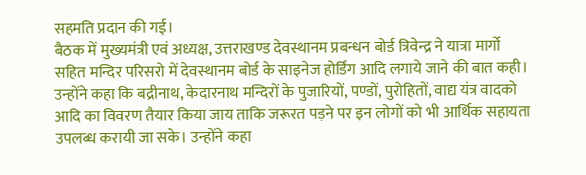सहमति प्रदान की गई।
बैठक में मुख्यमंत्री एवं अध्यक्ष, उत्तराखण्ड देवस्थानम प्रबन्धन बोर्ड त्रिवेन्द्र ने यात्रा मार्गो सहित मन्दिर परिसरो में देवस्थानम बोर्ड के साइनेज होर्डिंग आदि लगाये जाने की बात कही। उन्होंने कहा कि बद्रीनाथ, केदारनाथ मन्दिरों के पुजारियों, पण्डों, पुरोहितों, वाद्य यंत्र वादको आदि का विवरण तैयार किया जाय ताकि जरूरत पड़ने पर इन लोगों को भी आर्थिक सहायता उपलब्ध करायी जा सके। उन्होंने कहा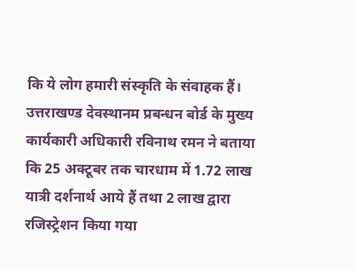कि ये लोग हमारी संस्कृति के संवाहक हैं।
उत्तराखण्ड देवस्थानम प्रबन्धन बोर्ड के मुख्य कार्यकारी अधिकारी रविनाथ रमन ने बताया कि 25 अक्टूबर तक चारधाम में 1.72 लाख यात्री दर्शनार्थ आये हैं तथा 2 लाख द्वारा रजिस्ट्रेशन किया गया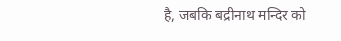है, जबकि बद्रीनाथ मन्दिर को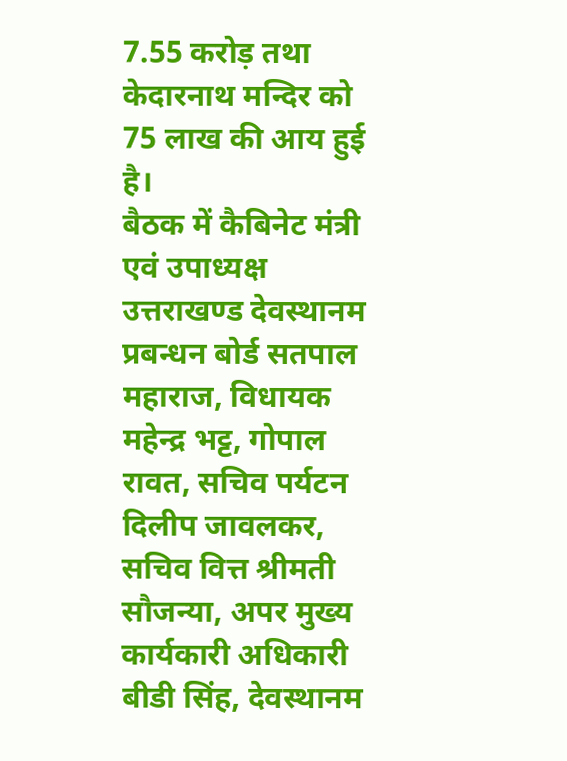7.55 करोड़ तथा केदारनाथ मन्दिर को 75 लाख की आय हुई है।
बैठक में कैबिनेट मंत्री एवं उपाध्यक्ष उत्तराखण्ड देवस्थानम प्रबन्धन बोर्ड सतपाल महाराज, विधायक महेन्द्र भट्ट, गोपाल रावत, सचिव पर्यटन दिलीप जावलकर, सचिव वित्त श्रीमती सौजन्या, अपर मुख्य कार्यकारी अधिकारी बीडी सिंह, देवस्थानम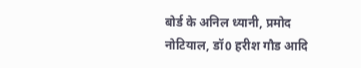बोर्ड के अनिल ध्यानी, प्रमोद नोटियाल, डॉ0 हरीश गौड आदि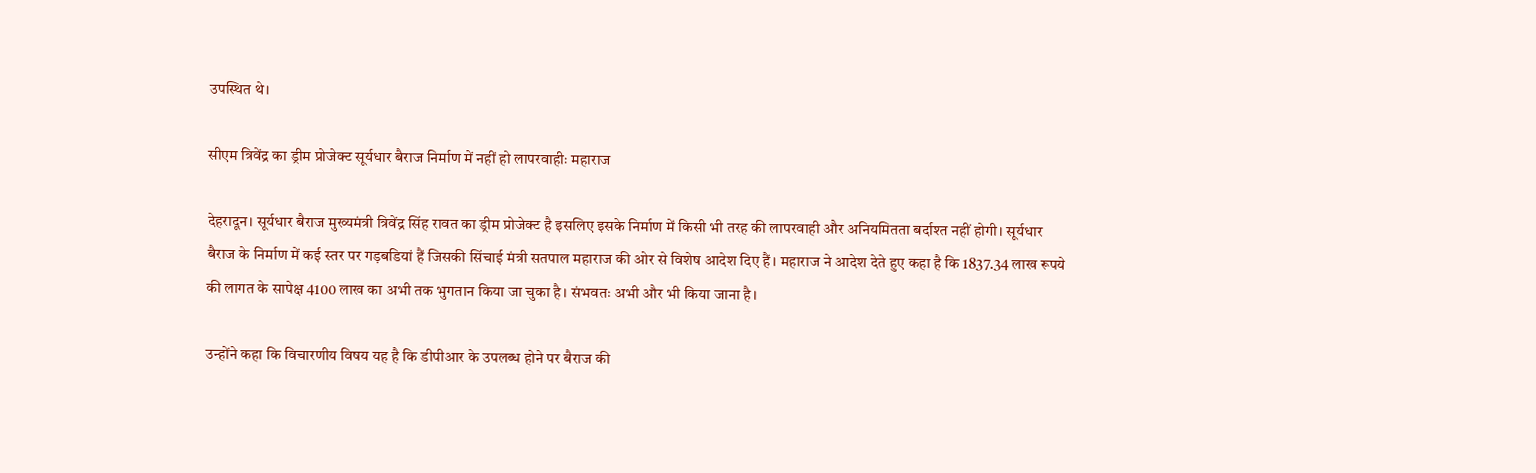उपस्थित थे।

सीएम त्रिवेंद्र का ड्रीम प्रोजेक्ट सूर्यधार बैराज निर्माण में नहीं हो लापरवाहीः महाराज

देहरादून। सूर्यधार बैराज मुख्यमंत्री त्रिवेंद्र सिंह रावत का ड्रीम प्रोजेक्ट है इसलिए इसके निर्माण में किसी भी तरह की लापरवाही और अनियमितता बर्दाश्त नहीं होगी। सूर्यधार बैराज के निर्माण में कई स्तर पर गड़बडियां हैं जिसकी सिंचाई मंत्री सतपाल महाराज की ओर से विशेष आदेश दिए हैं। महाराज ने आदेश देते हुए कहा है कि 1837.34 लाख रूपये की लागत के सापेक्ष 4100 लाख का अभी तक भुगतान किया जा चुका है। संभवतः अभी और भी किया जाना है।

उन्होंने कहा कि विचारणीय विषय यह है कि डीपीआर के उपलब्ध होने पर बैराज की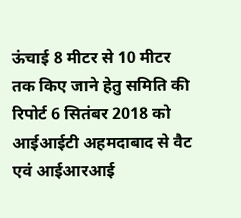ऊंचाई 8 मीटर से 10 मीटर तक किए जाने हेतु समिति की रिपोर्ट 6 सितंबर 2018 को आईआईटी अहमदाबाद से वैट एवं आईआरआई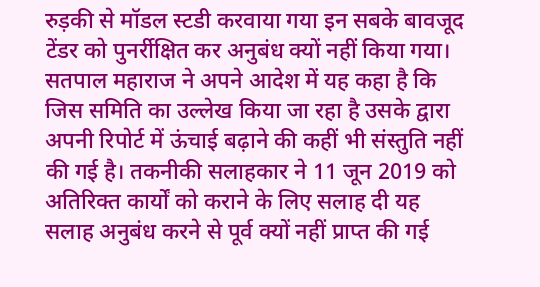रुड़की से मॉडल स्टडी करवाया गया इन सबके बावजूद टेंडर को पुनर्रीक्षित कर अनुबंध क्यों नहीं किया गया। सतपाल महाराज ने अपने आदेश में यह कहा है कि जिस समिति का उल्लेख किया जा रहा है उसके द्वारा अपनी रिपोर्ट में ऊंचाई बढ़ाने की कहीं भी संस्तुति नहीं की गई है। तकनीकी सलाहकार ने 11 जून 2019 को अतिरिक्त कार्यों को कराने के लिए सलाह दी यह सलाह अनुबंध करने से पूर्व क्यों नहीं प्राप्त की गई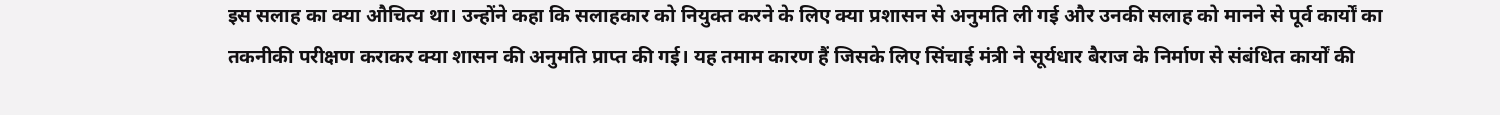इस सलाह का क्या औचित्य था। उन्होंने कहा कि सलाहकार को नियुक्त करने के लिए क्या प्रशासन से अनुमति ली गई और उनकी सलाह को मानने से पूर्व कार्यों का तकनीकी परीक्षण कराकर क्या शासन की अनुमति प्राप्त की गई। यह तमाम कारण हैं जिसके लिए सिंचाई मंत्री ने सूर्यधार बैराज के निर्माण से संबंधित कार्यों की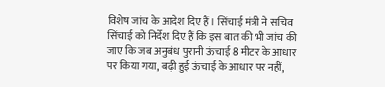विशेष जांच के आदेश दिए हैं। सिंचाई मंत्री ने सचिव सिंचाई को निर्देश दिए हैं कि इस बात की भी जांच की जाए कि जब अनुबंध पुरानी ऊंचाई 8 मीटर के आधार पर किया गया, बढ़ी हुई ऊंचाई के आधार पर नहीं,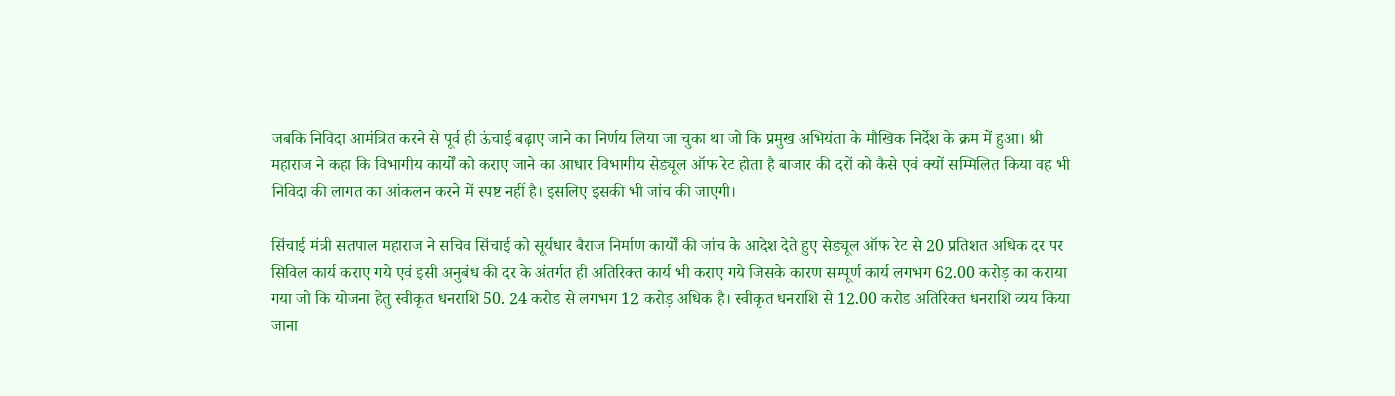जबकि निविदा आमंत्रित करने से पूर्व ही ऊंचाई बढ़ाए जाने का निर्णय लिया जा चुका था जो कि प्रमुख अभियंता के मौखिक निर्देश के क्रम में हुआ। श्री महाराज ने कहा कि विभागीय कार्यों को कराए जाने का आधार विभागीय सेड्यूल ऑफ रेट होता है बाजार की दरों को कैसे एवं क्यों सम्मिलित किया वह भी निविदा की लागत का आंकलन करने में स्पष्ट नहीं है। इसलिए इसकी भी जांच की जाएगी।

सिंचाई मंत्री सतपाल महाराज ने सचिव सिंचाई को सूर्यधार बैराज निर्माण कार्यों की जांच के आदेश देते हुए सेड्यूल ऑफ रेट से 20 प्रतिशत अधिक दर पर सिविल कार्य कराए गये एवं इसी अनुबंध की दर के अंतर्गत ही अतिरिक्त कार्य भी कराए गये जिसके कारण सम्पूर्ण कार्य लगभग 62.00 करोड़ का कराया गया जो कि योजना हेतु स्वीकृत धनराशि 50. 24 करोड से लगभग 12 करोड़ अधिक है। स्वीकृत धनराशि से 12.00 करोड अतिरिक्त धनराशि व्यय किया जाना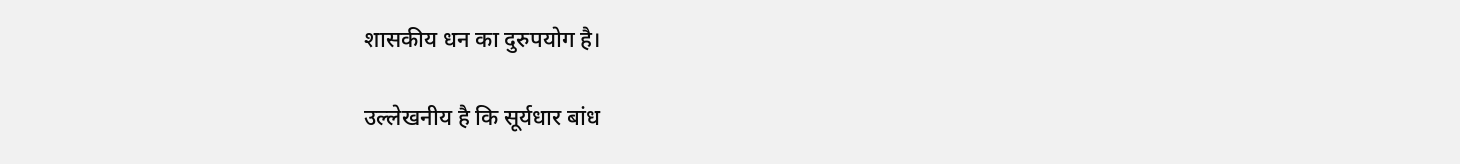शासकीय धन का दुरुपयोग है।

उल्लेखनीय है कि सूर्यधार बांध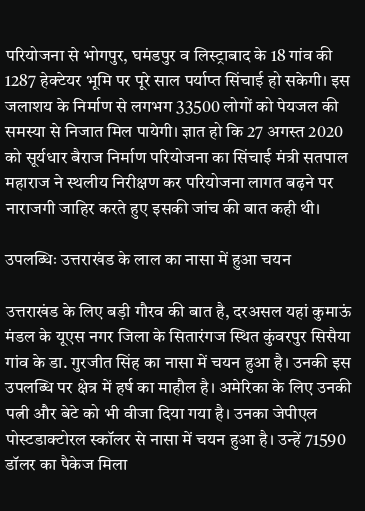परियोजना से भोगपुर, घमंडपुर व लिस्ट्राबाद के 18 गांव की 1287 हेक्टेयर भूमि पर पूरे साल पर्याप्त सिंचाई हो सकेगी। इस जलाशय के निर्माण से लगभग 33500 लोगों को पेयजल की समस्या से निजात मिल पायेगी। ज्ञात हो कि 27 अगस्त 2020 को सूर्यधार बैराज निर्माण परियोजना का सिंचाई मंत्री सतपाल महाराज ने स्थलीय निरीक्षण कर परियोजना लागत बढ़ने पर नाराजगी जाहिर करते हुए इसकी जांच की बात कही थी।

उपलब्धिः उत्तराखंड के लाल का नासा में हुआ चयन

उत्तराखंड के लिए बड़ी गौरव की बात है, दरअसल यहां कुमाऊं मंडल के यूएस नगर जिला के सितारंगज स्थित कुंवरपुर सिसैया गांव के डा. गुरजीत सिंह का नासा में चयन हुआ है। उनकी इस उपलब्धि पर क्षेत्र में हर्ष का माहौल है। अमेरिका के लिए उनकी पत्नी और बेटे को भी वीजा दिया गया है। उनका जेपीएल पोस्टडाक्टोरल स्कॉलर से नासा में चयन हुआ है। उन्हें 71590 डॉलर का पैकेज मिला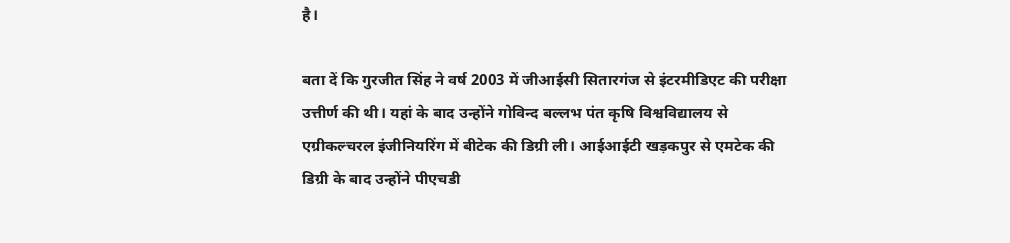है।

बता दें कि गुरजीत सिंह ने वर्ष 2003 में जीआईसी सितारगंज से इंटरमीडिएट की परीक्षा उत्तीर्ण की थी। यहां के बाद उन्होंने गोविन्द बल्लभ पंत कृषि विश्वविद्यालय से एग्रीकल्चरल इंजीनियरिंग में बीटेक की डिग्री ली। आईआईटी खड़कपुर से एमटेक की डिग्री के बाद उन्होंने पीएचडी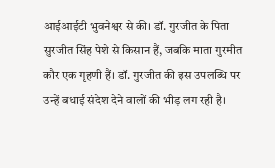आईआईटी भुवनेश्वर से की। डॉ. गुरजीत के पिता सुरजीत सिंह पेशे से किसान हैं, जबकि माता गुरमीत कौर एक गृहणी हैं। डॉ. गुरजीत की इस उपलब्धि पर उन्हें बधाई संदेश देने वालों की भीड़ लग रही है।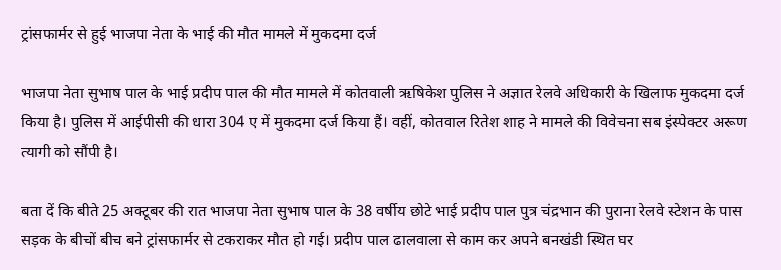ट्रांसफार्मर से हुई भाजपा नेता के भाई की मौत मामले में मुकदमा दर्ज

भाजपा नेता सुभाष पाल के भाई प्रदीप पाल की मौत मामले में कोतवाली ऋषिकेश पुलिस ने अज्ञात रेलवे अधिकारी के खिलाफ मुकदमा दर्ज किया है। पुलिस में आईपीसी की धारा 304 ए में मुकदमा दर्ज किया हैं। वहीं, कोतवाल रितेश शाह ने मामले की विवेचना सब इंस्पेक्टर अरूण त्यागी को सौंपी है।

बता दें कि बीते 25 अक्टूबर की रात भाजपा नेता सुभाष पाल के 38 वर्षीय छोटे भाई प्रदीप पाल पुत्र चंद्रभान की पुराना रेलवे स्टेशन के पास सड़क के बीचों बीच बने ट्रांसफार्मर से टकराकर मौत हो गई। प्रदीप पाल ढालवाला से काम कर अपने बनखंडी स्थित घर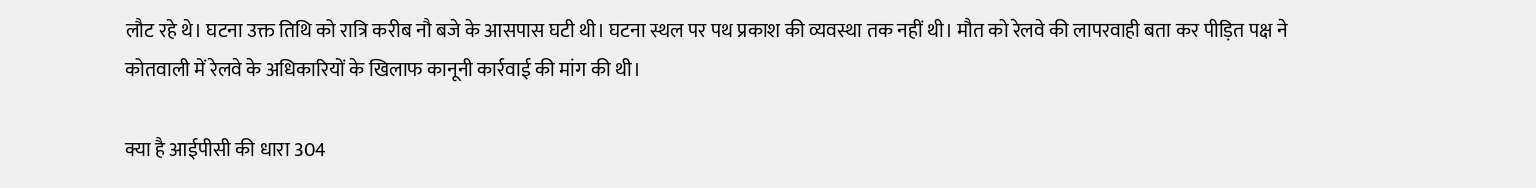लौट रहे थे। घटना उक्त तिथि को रात्रि करीब नौ बजे के आसपास घटी थी। घटना स्थल पर पथ प्रकाश की व्यवस्था तक नहीं थी। मौत को रेलवे की लापरवाही बता कर पीड़ित पक्ष ने कोतवाली में रेलवे के अधिकारियों के खिलाफ कानूनी कार्रवाई की मांग की थी।

क्या है आईपीसी की धारा 304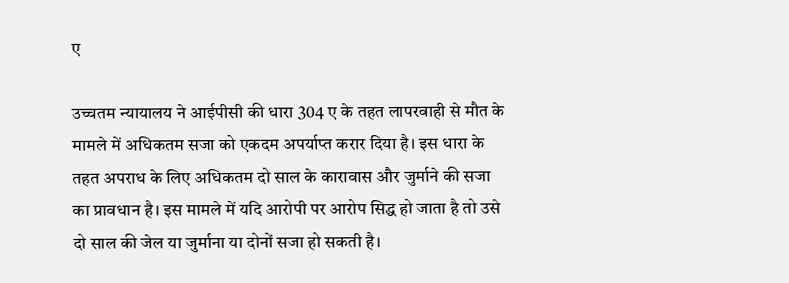ए

उच्चतम न्यायालय ने आईपीसी की धारा 304 ए के तहत लापरवाही से मौत के मामले में अधिकतम सजा को एकदम अपर्याप्त करार दिया है। इस धारा के तहत अपराध के लिए अधिकतम दो साल के कारावास और जुर्माने की सजा का प्रावधान है। इस मामले में यदि आरोपी पर आरोप सिद्ध हो जाता है तो उसे दो साल की जेल या जुर्माना या दोनों सजा हो सकती है।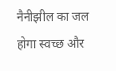नैनीझील का जल होगा स्वच्छ और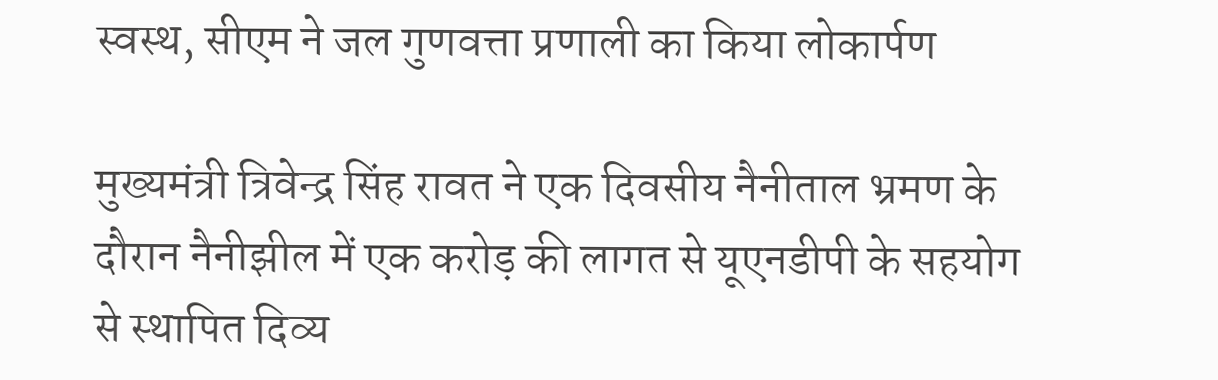स्वस्थ, सीएम ने जल गुणवत्ता प्रणाली का किया लोकार्पण

मुख्यमंत्री त्रिवेन्द्र सिंह रावत ने एक दिवसीय नैनीताल भ्रमण के दौरान नैनीझील में एक करोड़ की लागत से यूएनडीपी के सहयोग से स्थापित दिव्य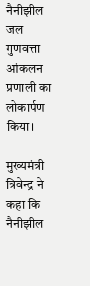नैनीझील जल गुणवत्ता आंकलन प्रणाली का लोकार्पण किया।

मुख्यमंत्री त्रिवेन्द्र ने कहा कि नैनीझील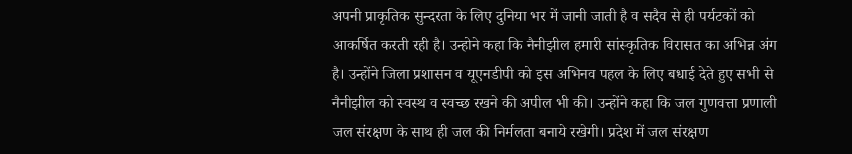अपनी प्राकृतिक सुन्दरता के लिए दुनिया भर में जानी जाती है व सदैव से ही पर्यटकों को आकर्षित करती रही है। उन्होने कहा कि नैनीझील हमारी सांस्कृतिक विरासत का अभिन्न अंग है। उन्होंने जिला प्रशासन व यूएनडीपी को इस अभिनव पहल के लिए बधाई देते हुए सभी से नैनीझील को स्वस्थ व स्वच्छ रखने की अपील भी की। उन्होंने कहा कि जल गुणवत्ता प्रणाली जल संरक्षण के साथ ही जल की निर्मलता बनाये रखेगी। प्रदेश में जल संरक्षण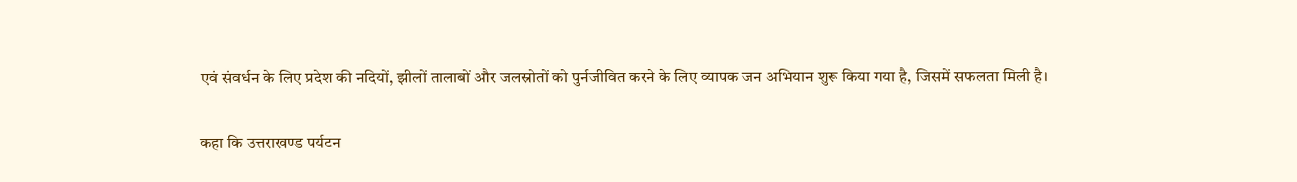एवं संवर्धन के लिए प्रदेश की नदियों, झीलों तालाबों और जलस्रोतों को पुर्नजीवित करने के लिए व्यापक जन अभियान शुरू किया गया है, जिसमें सफलता मिली है।

कहा कि उत्तराखण्ड पर्यटन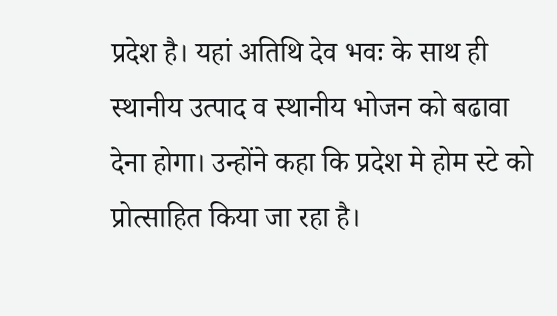प्रदेश है। यहां अतिथि देव भवः के साथ ही स्थानीय उत्पाद व स्थानीय भोजन को बढावा देना होगा। उन्होंने कहा कि प्रदेश मे होम स्टे को प्रोत्साहित किया जा रहा है।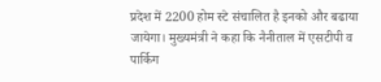प्रदेश में 2200 होम स्टे संचालित है इनको और बढाया जायेगा। मुख्यमंत्री ने कहा कि नैनीताल में एसटीपी व पार्किग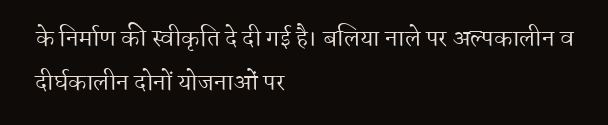के निर्माण की स्वीकृति दे दी गई है। बलिया नाले पर अल्पकालीन व दीर्घकालीन दोनों योजनाओं पर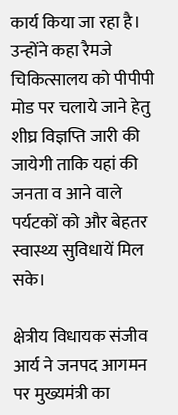कार्य किया जा रहा है। उन्होंने कहा रैमजे चिकित्सालय को पीपीपी मोड पर चलाये जाने हेतु शीघ्र विज्ञप्ति जारी की जायेगी ताकि यहां की जनता व आने वाले पर्यटकों को और बेहतर स्वास्थ्य सुविधायें मिल सके।

क्षेत्रीय विधायक संजीव आर्य ने जनपद आगमन पर मुख्यमंत्री का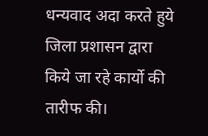धन्यवाद अदा करते हुये जिला प्रशासन द्वारा किये जा रहे कार्यो की तारीफ की।